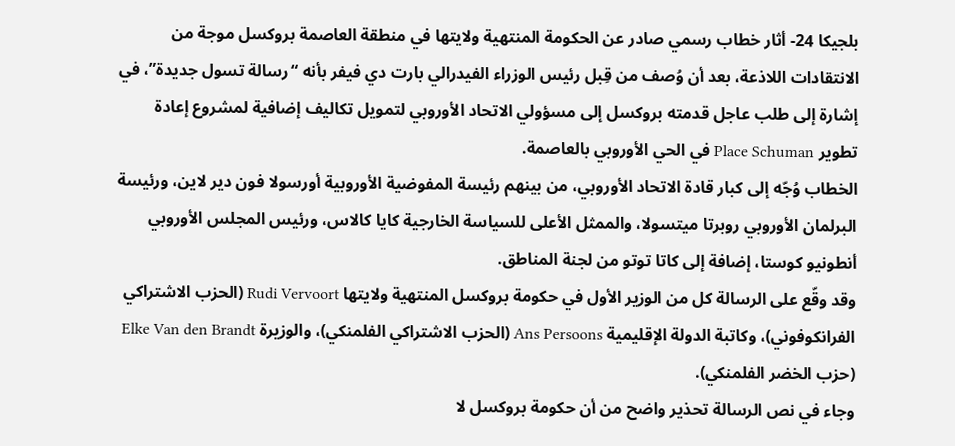بلجيكا 24- أثار خطاب رسمي صادر عن الحكومة المنتهية ولايتها في منطقة العاصمة بروكسل موجة من الانتقادات اللاذعة، بعد أن وُصف من قِبل رئيس الوزراء الفيدرالي بارت دي فيفر بأنه “رسالة تسول جديدة”، في إشارة إلى طلب عاجل قدمته بروكسل إلى مسؤولي الاتحاد الأوروبي لتمويل تكاليف إضافية لمشروع إعادة تطوير Place Schuman في الحي الأوروبي بالعاصمة.
الخطاب وُجّه إلى كبار قادة الاتحاد الأوروبي، من بينهم رئيسة المفوضية الأوروبية أورسولا فون دير لاين، ورئيسة البرلمان الأوروبي روبرتا ميتسولا، والممثل الأعلى للسياسة الخارجية كايا كالاس، ورئيس المجلس الأوروبي أنطونيو كوستا، إضافة إلى كاتا توتو من لجنة المناطق.
وقد وقّع على الرسالة كل من الوزير الأول في حكومة بروكسل المنتهية ولايتها Rudi Vervoort (الحزب الاشتراكي الفرانكوفوني)، وكاتبة الدولة الإقليمية Ans Persoons (الحزب الاشتراكي الفلمنكي)، والوزيرة Elke Van den Brandt (حزب الخضر الفلمنكي).
وجاء في نص الرسالة تحذير واضح من أن حكومة بروكسل لا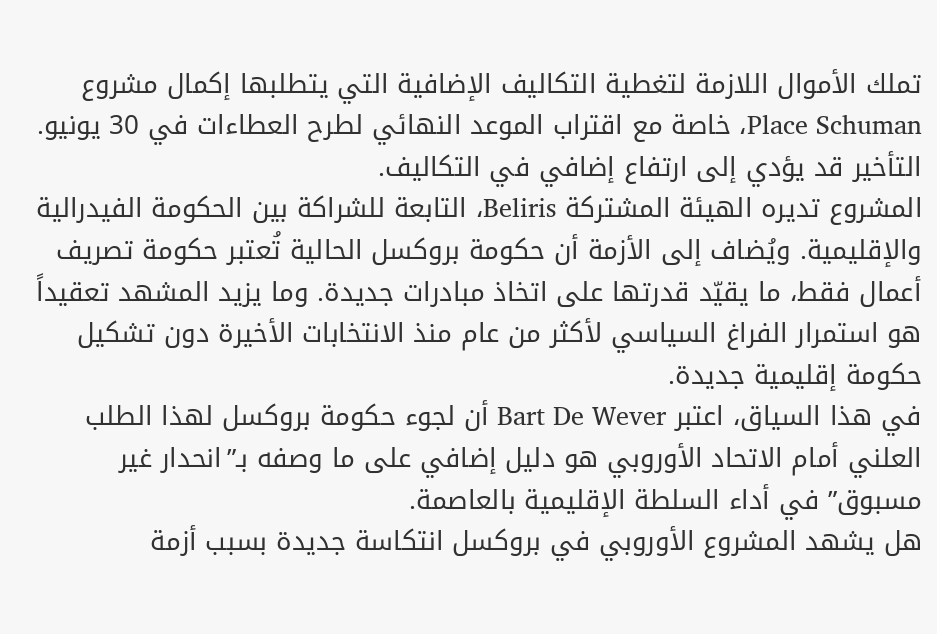تملك الأموال اللازمة لتغطية التكاليف الإضافية التي يتطلبها إكمال مشروع Place Schuman، خاصة مع اقتراب الموعد النهائي لطرح العطاءات في 30 يونيو. التأخير قد يؤدي إلى ارتفاع إضافي في التكاليف.
المشروع تديره الهيئة المشتركة Beliris، التابعة للشراكة بين الحكومة الفيدرالية والإقليمية. ويُضاف إلى الأزمة أن حكومة بروكسل الحالية تُعتبر حكومة تصريف أعمال فقط، ما يقيّد قدرتها على اتخاذ مبادرات جديدة. وما يزيد المشهد تعقيداً هو استمرار الفراغ السياسي لأكثر من عام منذ الانتخابات الأخيرة دون تشكيل حكومة إقليمية جديدة.
في هذا السياق، اعتبر Bart De Wever أن لجوء حكومة بروكسل لهذا الطلب العلني أمام الاتحاد الأوروبي هو دليل إضافي على ما وصفه بـ”انحدار غير مسبوق” في أداء السلطة الإقليمية بالعاصمة.
هل يشهد المشروع الأوروبي في بروكسل انتكاسة جديدة بسبب أزمة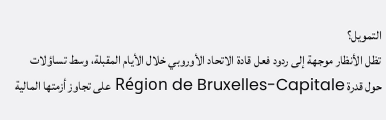التمويل؟
تظل الأنظار موجهة إلى ردود فعل قادة الاتحاد الأوروبي خلال الأيام المقبلة، وسط تساؤلات حول قدرة Région de Bruxelles-Capitale على تجاوز أزمتها المالية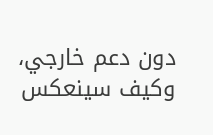دون دعم خارجي، وكيف سينعكس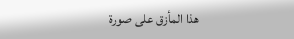هذا المأزق على صورة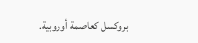بروكسل كعاصمة أوروبية.